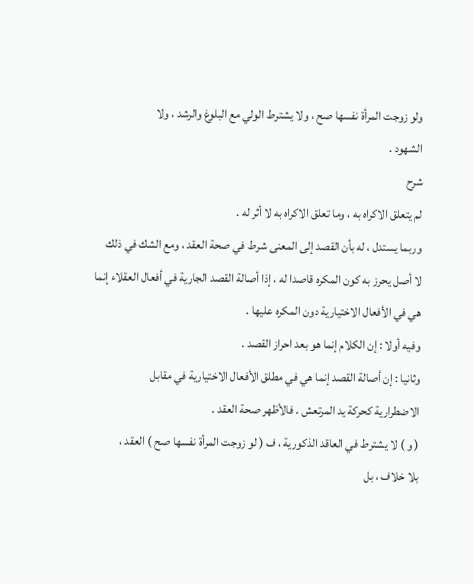ولو زوجت المرأة نفسها صح ، ولا يشترط الولي مع البلوغ والرشد ، ولا
الشهود .
شرح
لم يتعلق الاكراه به ، وما تعلق الاكراه به لا أثر له .
وربما يستدل ، له بأن القصد إلى المعنى شرط في صحة العقد ، ومع الشك في ذلك
لا أصل يحرز به كون المكره قاصدا له ، إذا أصالة القصد الجارية في أفعال العقلاء إنما
هي في الأفعال الاختيارية دون المكره عليها .
وفيه أولا : إن الكلام إنما هو بعد احراز القصد .
وثانيا : إن أصالة القصد إنما هي في مطلق الأفعال الاختيارية في مقابل
الاضطرارية كحركة يد المرتعش . فالأظهر صحة العقد .
( و ) لا يشترط في العاقد الذكورية ، ف ( لو زوجت المرأة نفسها صح ) العقد ،
بلا خلاف ، بل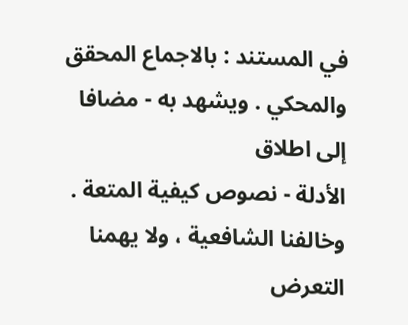في المستند : بالاجماع المحقق والمحكي . ويشهد به - مضافا إلى اطلاق
الأدلة - نصوص كيفية المتعة . وخالفنا الشافعية ، ولا يهمنا التعرض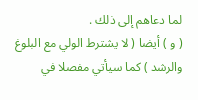لما دعاهم إلى ذلك .
( و ) أيضا ( لا يشترط الولي مع البلوغ والرشد ) كما سيأتي مفصلا في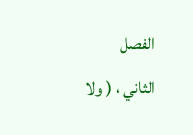الفصل
الثاني ، ( ولا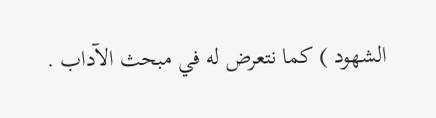الشهود ) كما نتعرض له في مبحث الآداب .